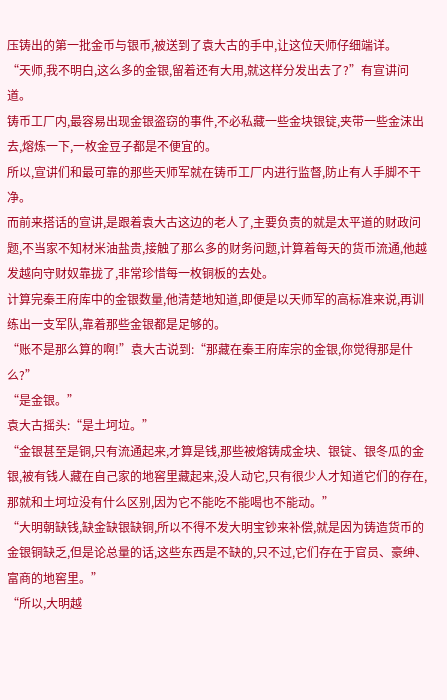压铸出的第一批金币与银币,被送到了袁大古的手中,让这位天师仔细端详。
“天师,我不明白,这么多的金银,留着还有大用,就这样分发出去了?”有宣讲问道。
铸币工厂内,最容易出现金银盗窃的事件,不必私藏一些金块银锭,夹带一些金沫出去,熔炼一下,一枚金豆子都是不便宜的。
所以,宣讲们和最可靠的那些天师军就在铸币工厂内进行监督,防止有人手脚不干净。
而前来搭话的宣讲,是跟着袁大古这边的老人了,主要负责的就是太平道的财政问题,不当家不知材米油盐贵,接触了那么多的财务问题,计算着每天的货币流通,他越发越向守财奴靠拢了,非常珍惜每一枚铜板的去处。
计算完秦王府库中的金银数量,他清楚地知道,即便是以天师军的高标准来说,再训练出一支军队,靠着那些金银都是足够的。
“账不是那么算的啊!”袁大古说到:“那藏在秦王府库宗的金银,你觉得那是什么?”
“是金银。”
袁大古摇头:“是土坷垃。”
“金银甚至是铜,只有流通起来,才算是钱,那些被熔铸成金块、银锭、银冬瓜的金银,被有钱人藏在自己家的地窖里藏起来,没人动它,只有很少人才知道它们的存在,那就和土坷垃没有什么区别,因为它不能吃不能喝也不能动。”
“大明朝缺钱,缺金缺银缺铜,所以不得不发大明宝钞来补偿,就是因为铸造货币的金银铜缺乏,但是论总量的话,这些东西是不缺的,只不过,它们存在于官员、豪绅、富商的地窖里。”
“所以,大明越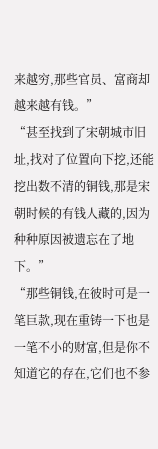来越穷,那些官员、富商却越来越有钱。”
“甚至找到了宋朝城市旧址,找对了位置向下挖,还能挖出数不清的铜钱,那是宋朝时候的有钱人藏的,因为种种原因被遗忘在了地下。”
“那些铜钱,在彼时可是一笔巨款,现在重铸一下也是一笔不小的财富,但是你不知道它的存在,它们也不参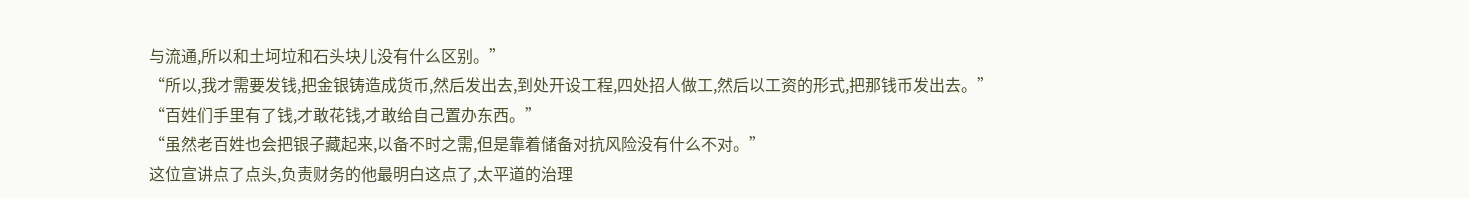与流通,所以和土坷垃和石头块儿没有什么区别。”
“所以,我才需要发钱,把金银铸造成货币,然后发出去,到处开设工程,四处招人做工,然后以工资的形式,把那钱币发出去。”
“百姓们手里有了钱,才敢花钱,才敢给自己置办东西。”
“虽然老百姓也会把银子藏起来,以备不时之需,但是靠着储备对抗风险没有什么不对。”
这位宣讲点了点头,负责财务的他最明白这点了,太平道的治理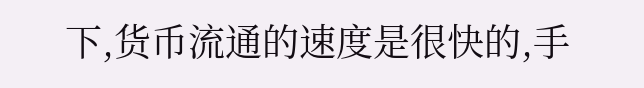下,货币流通的速度是很快的,手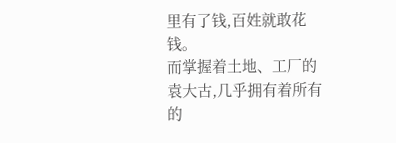里有了钱,百姓就敢花钱。
而掌握着土地、工厂的袁大古,几乎拥有着所有的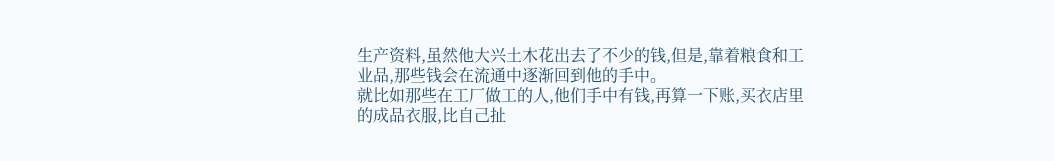生产资料,虽然他大兴土木花出去了不少的钱,但是,靠着粮食和工业品,那些钱会在流通中逐渐回到他的手中。
就比如那些在工厂做工的人,他们手中有钱,再算一下账,买衣店里的成品衣服,比自己扯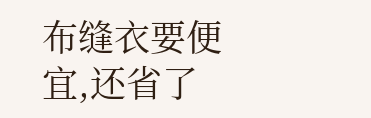布缝衣要便宜,还省了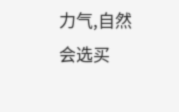力气,自然会选买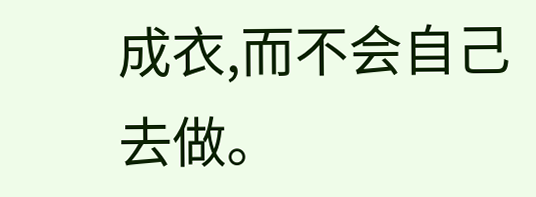成衣,而不会自己去做。